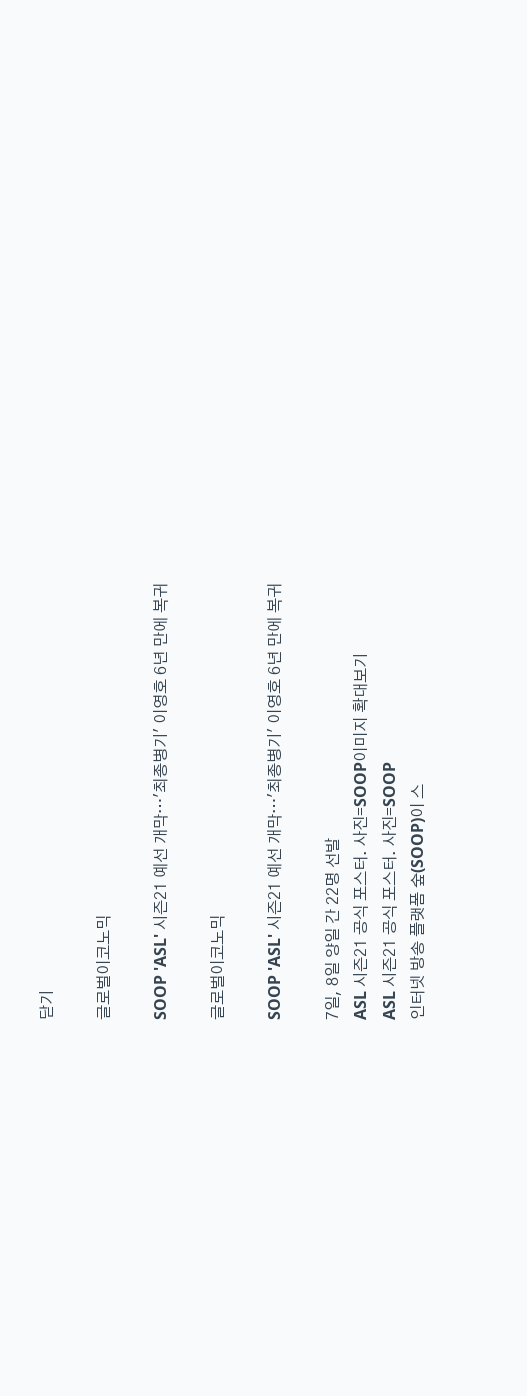닫기

글로벌이코노믹

SOOP 'ASL' 시즌21 예선 개막…'최종병기' 이영호 6년 만에 복귀

글로벌이코노믹

SOOP 'ASL' 시즌21 예선 개막…'최종병기' 이영호 6년 만에 복귀

7일, 8일 양일 간 22명 선발
ASL 시즌21 공식 포스터. 사진=SOOP이미지 확대보기
ASL 시즌21 공식 포스터. 사진=SOOP
인터넷 방송 플랫폼 숲(SOOP)이 스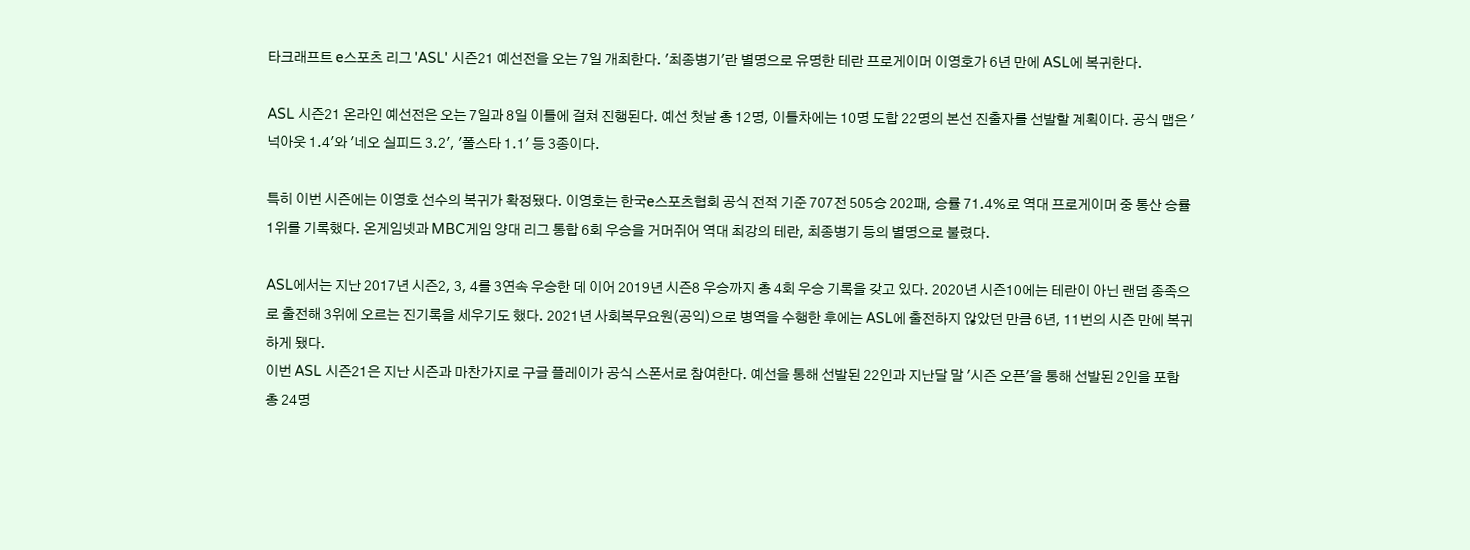타크래프트 e스포츠 리그 'ASL' 시즌21 예선전을 오는 7일 개최한다. '최종병기'란 별명으로 유명한 테란 프로게이머 이영호가 6년 만에 ASL에 복귀한다.

ASL 시즌21 온라인 예선전은 오는 7일과 8일 이틀에 걸쳐 진행된다. 예선 첫날 총 12명, 이틀차에는 10명 도합 22명의 본선 진출자를 선발할 계획이다. 공식 맵은 '넉아웃 1.4'와 '네오 실피드 3.2', '폴스타 1.1' 등 3종이다.

특히 이번 시즌에는 이영호 선수의 복귀가 확정됐다. 이영호는 한국e스포츠협회 공식 전적 기준 707전 505승 202패, 승률 71.4%로 역대 프로게이머 중 통산 승률 1위를 기록했다. 온게임넷과 MBC게임 양대 리그 통합 6회 우승을 거머쥐어 역대 최강의 테란, 최종병기 등의 별명으로 불렸다.

ASL에서는 지난 2017년 시즌2, 3, 4를 3연속 우승한 데 이어 2019년 시즌8 우승까지 총 4회 우승 기록을 갖고 있다. 2020년 시즌10에는 테란이 아닌 랜덤 종족으로 출전해 3위에 오르는 진기록을 세우기도 했다. 2021년 사회복무요원(공익)으로 병역을 수행한 후에는 ASL에 출전하지 않았던 만큼 6년, 11번의 시즌 만에 복귀하게 됐다.
이번 ASL 시즌21은 지난 시즌과 마찬가지로 구글 플레이가 공식 스폰서로 참여한다. 예선을 통해 선발된 22인과 지난달 말 '시즌 오픈'을 통해 선발된 2인을 포함 총 24명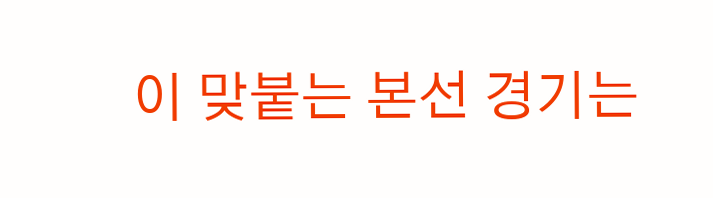이 맞붙는 본선 경기는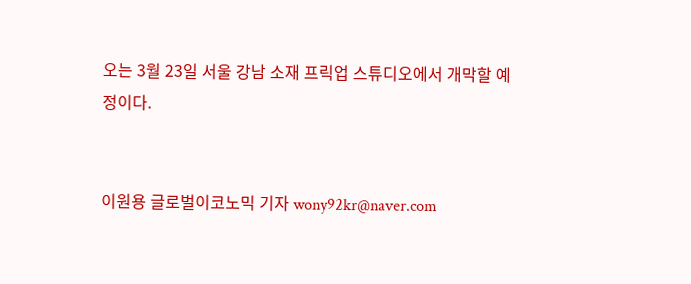오는 3월 23일 서울 강남 소재 프릭업 스튜디오에서 개막할 예정이다.


이원용 글로벌이코노믹 기자 wony92kr@naver.com